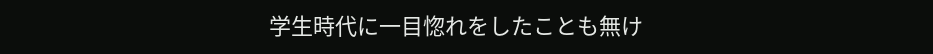学生時代に一目惚れをしたことも無け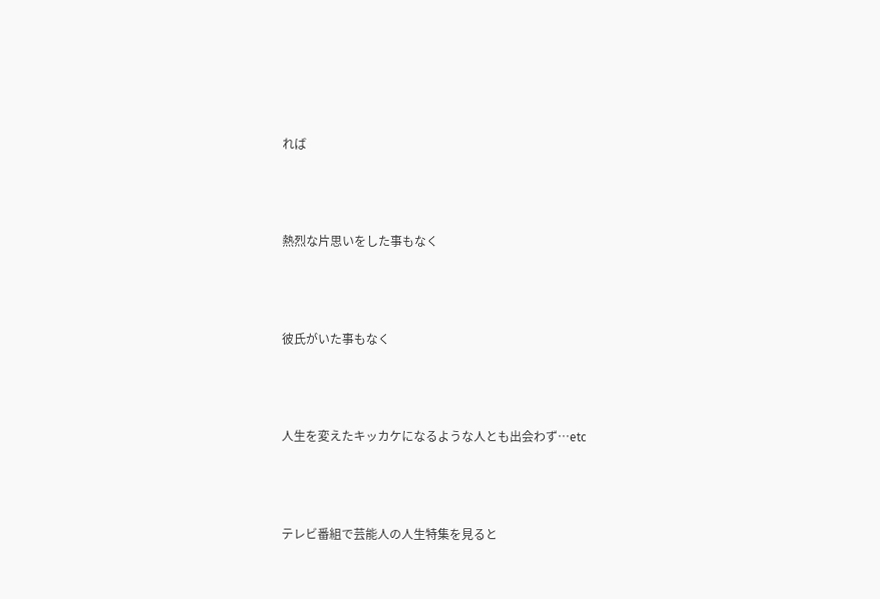れば



熱烈な片思いをした事もなく



彼氏がいた事もなく



人生を変えたキッカケになるような人とも出会わず…etc



テレビ番組で芸能人の人生特集を見ると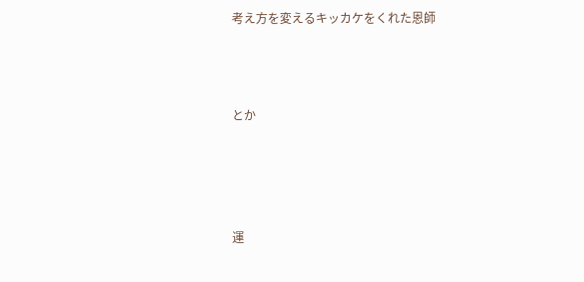考え方を変えるキッカケをくれた恩師



とか




運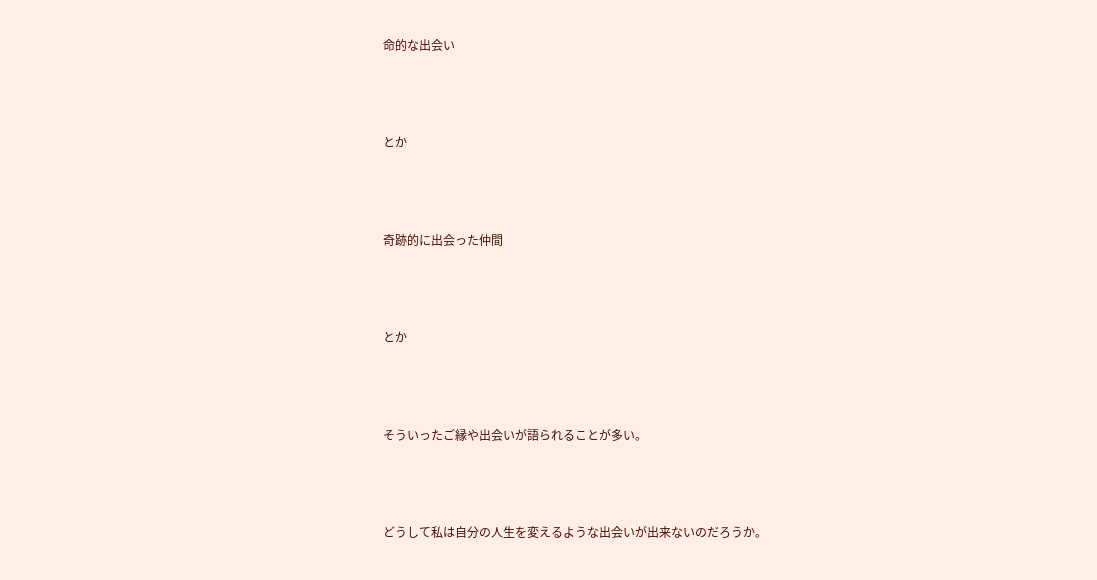命的な出会い



とか



奇跡的に出会った仲間



とか



そういったご縁や出会いが語られることが多い。



どうして私は自分の人生を変えるような出会いが出来ないのだろうか。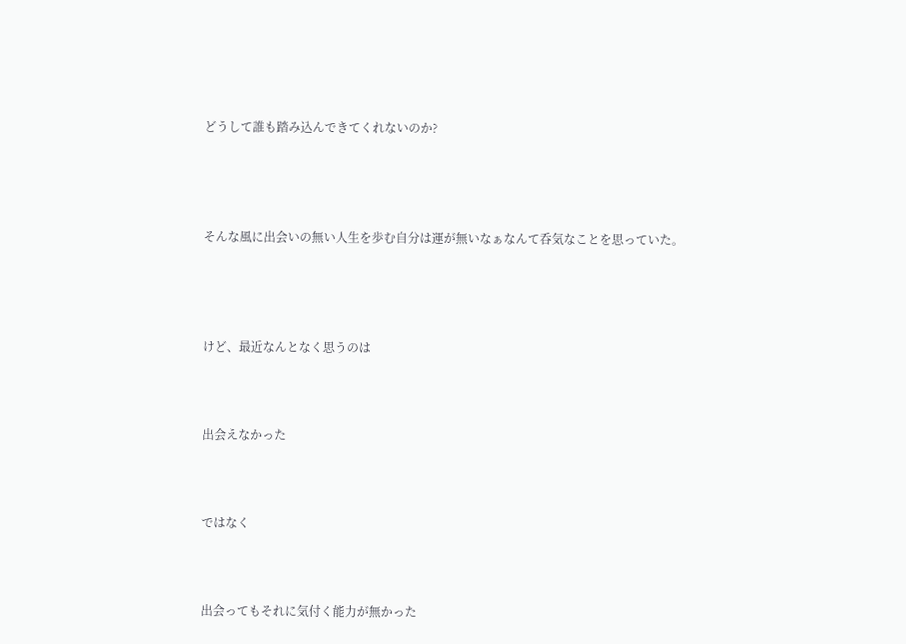どうして誰も踏み込んできてくれないのか?




そんな風に出会いの無い人生を歩む自分は運が無いなぁなんて呑気なことを思っていた。




けど、最近なんとなく思うのは



出会えなかった



ではなく



出会ってもそれに気付く能力が無かった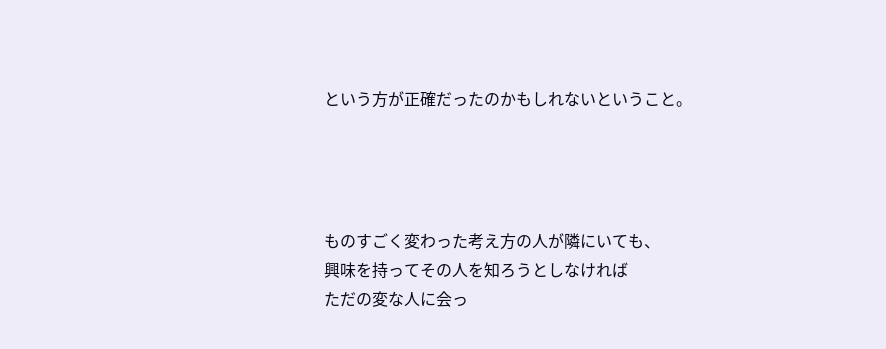という方が正確だったのかもしれないということ。




ものすごく変わった考え方の人が隣にいても、
興味を持ってその人を知ろうとしなければ
ただの変な人に会っ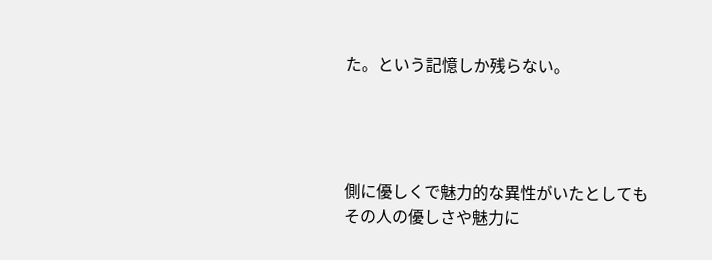た。という記憶しか残らない。




側に優しくで魅力的な異性がいたとしても
その人の優しさや魅力に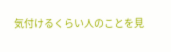気付けるくらい人のことを見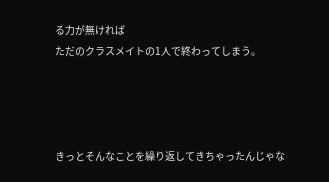る力が無ければ
ただのクラスメイトの1人で終わってしまう。




きっとそんなことを繰り返してきちゃったんじゃな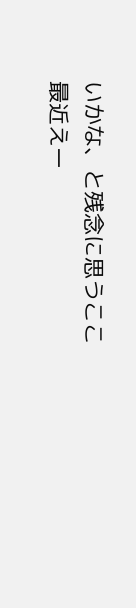いかな、と残念に思うここ最近えー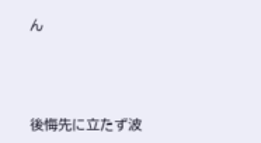ん



後悔先に立たず波